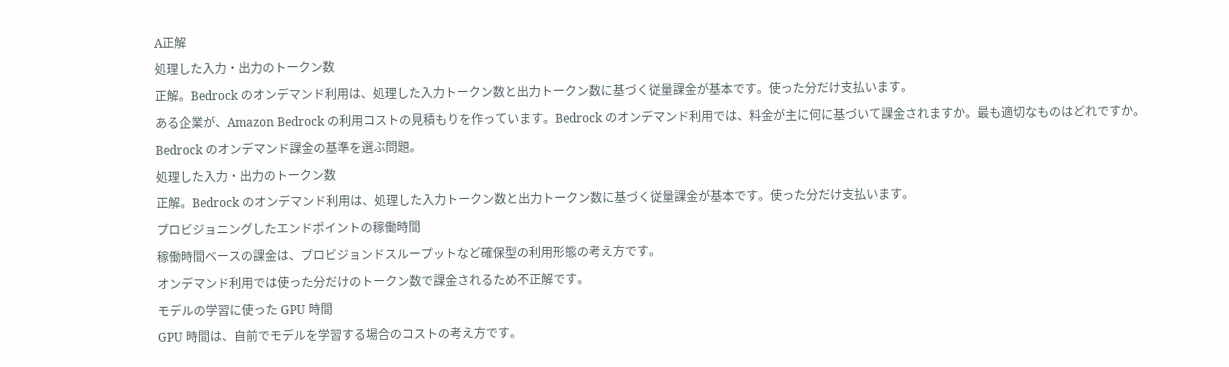A正解
処理した入力・出力のトークン数
正解。Bedrock のオンデマンド利用は、処理した入力トークン数と出力トークン数に基づく従量課金が基本です。使った分だけ支払います。
ある企業が、Amazon Bedrock の利用コストの見積もりを作っています。Bedrock のオンデマンド利用では、料金が主に何に基づいて課金されますか。最も適切なものはどれですか。
Bedrock のオンデマンド課金の基準を選ぶ問題。
処理した入力・出力のトークン数
正解。Bedrock のオンデマンド利用は、処理した入力トークン数と出力トークン数に基づく従量課金が基本です。使った分だけ支払います。
プロビジョニングしたエンドポイントの稼働時間
稼働時間ベースの課金は、プロビジョンドスループットなど確保型の利用形態の考え方です。
オンデマンド利用では使った分だけのトークン数で課金されるため不正解です。
モデルの学習に使った GPU 時間
GPU 時間は、自前でモデルを学習する場合のコストの考え方です。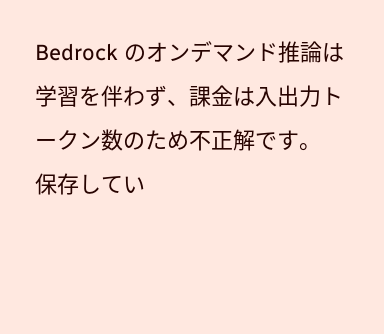Bedrock のオンデマンド推論は学習を伴わず、課金は入出力トークン数のため不正解です。
保存してい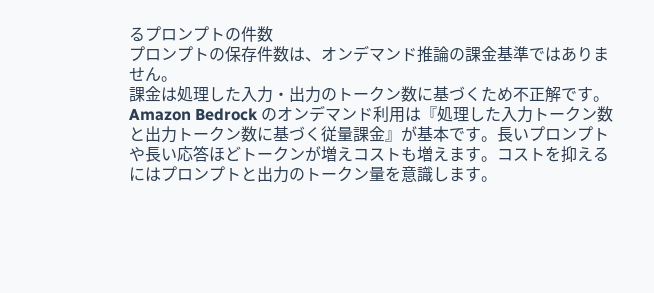るプロンプトの件数
プロンプトの保存件数は、オンデマンド推論の課金基準ではありません。
課金は処理した入力・出力のトークン数に基づくため不正解です。
Amazon Bedrock のオンデマンド利用は『処理した入力トークン数と出力トークン数に基づく従量課金』が基本です。長いプロンプトや長い応答ほどトークンが増えコストも増えます。コストを抑えるにはプロンプトと出力のトークン量を意識します。